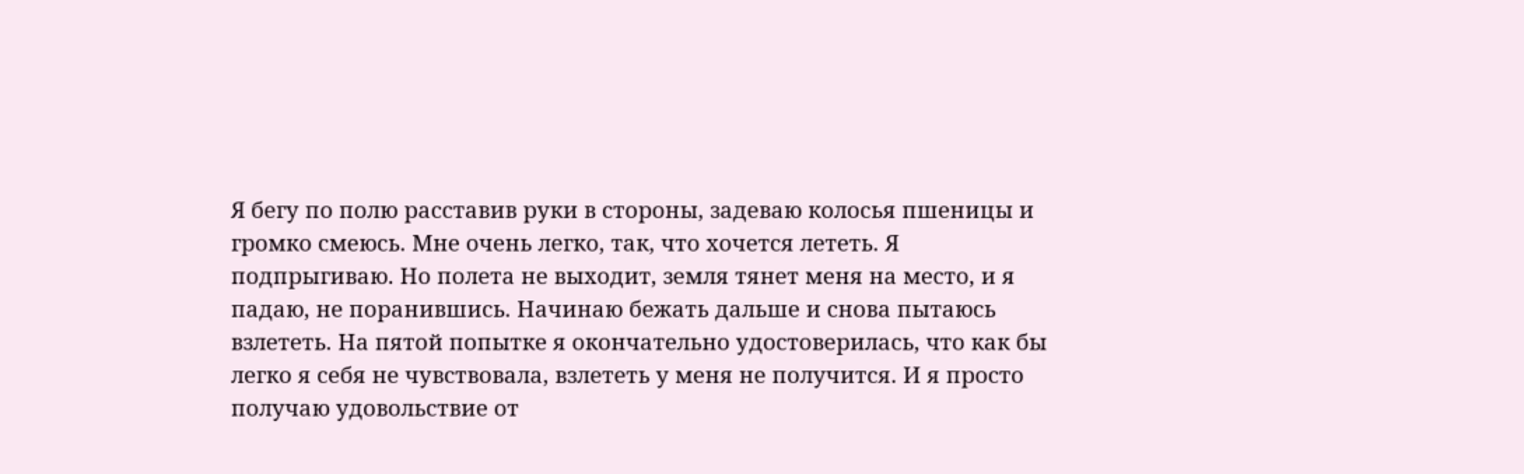Я бегу по полю расставив руки в стороны, задеваю колосья пшеницы и громко смеюсь. Мне очень легко, так, что хочется лететь. Я подпрыгиваю. Но полета не выходит, земля тянет меня на место, и я падаю, не поранившись. Начинаю бежать дальше и снова пытаюсь взлететь. На пятой попытке я окончательно удостоверилась, что как бы легко я себя не чувствовала, взлететь у меня не получится. И я просто получаю удовольствие от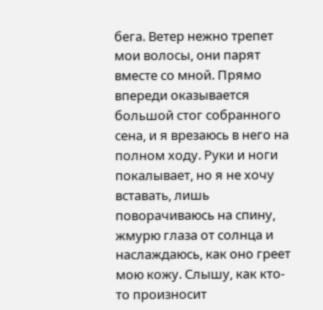бега. Ветер нежно трепет мои волосы, они парят вместе со мной. Прямо впереди оказывается большой стог собранного сена, и я врезаюсь в него на полном ходу. Руки и ноги покалывает, но я не хочу вставать, лишь поворачиваюсь на спину, жмурю глаза от солнца и наслаждаюсь, как оно греет мою кожу. Слышу, как кто-то произносит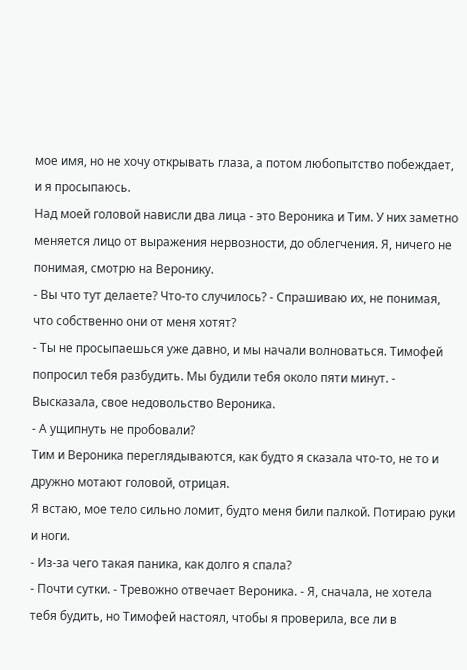мое имя, но не хочу открывать глаза, а потом любопытство побеждает, и я просыпаюсь.
Над моей головой нависли два лица - это Вероника и Тим. У них заметно меняется лицо от выражения нервозности, до облегчения. Я, ничего не понимая, смотрю на Веронику.
- Вы что тут делаете? Что-то случилось? - Спрашиваю их, не понимая, что собственно они от меня хотят?
- Ты не просыпаешься уже давно, и мы начали волноваться. Тимофей попросил тебя разбудить. Мы будили тебя около пяти минут. - Высказала, свое недовольство Вероника.
- А ущипнуть не пробовали?
Тим и Вероника переглядываются, как будто я сказала что-то, не то и дружно мотают головой, отрицая.
Я встаю, мое тело сильно ломит, будто меня били палкой. Потираю руки и ноги.
- Из-за чего такая паника, как долго я спала?
- Почти сутки. - Тревожно отвечает Вероника. - Я, сначала, не хотела тебя будить, но Тимофей настоял, чтобы я проверила, все ли в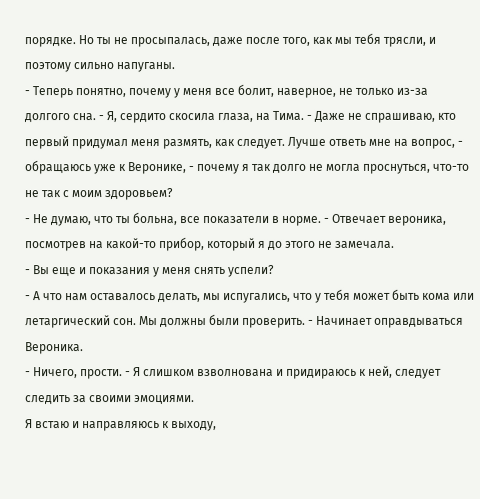порядке. Но ты не просыпалась, даже после того, как мы тебя трясли, и поэтому сильно напуганы.
- Теперь понятно, почему у меня все болит, наверное, не только из-за долгого сна. - Я, сердито скосила глаза, на Тима. - Даже не спрашиваю, кто первый придумал меня размять, как следует. Лучше ответь мне на вопрос, - обращаюсь уже к Веронике, - почему я так долго не могла проснуться, что-то не так с моим здоровьем?
- Не думаю, что ты больна, все показатели в норме. - Отвечает вероника, посмотрев на какой-то прибор, который я до этого не замечала.
- Вы еще и показания у меня снять успели?
- А что нам оставалось делать, мы испугались, что у тебя может быть кома или летаргический сон. Мы должны были проверить. - Начинает оправдываться Вероника.
- Ничего, прости. - Я слишком взволнована и придираюсь к ней, следует следить за своими эмоциями.
Я встаю и направляюсь к выходу,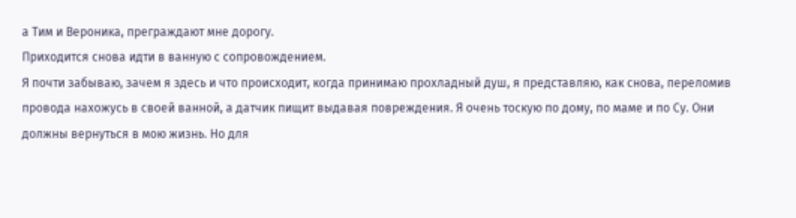а Тим и Вероника, преграждают мне дорогу.
Приходится снова идти в ванную с сопровождением.
Я почти забываю, зачем я здесь и что происходит, когда принимаю прохладный душ, я представляю, как снова, переломив провода нахожусь в своей ванной, а датчик пищит выдавая повреждения. Я очень тоскую по дому, по маме и по Су. Они должны вернуться в мою жизнь. Но для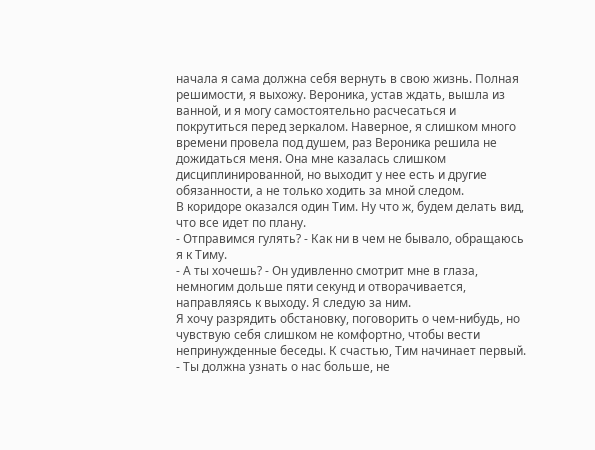начала я сама должна себя вернуть в свою жизнь. Полная решимости, я выхожу. Вероника, устав ждать, вышла из ванной, и я могу самостоятельно расчесаться и покрутиться перед зеркалом. Наверное, я слишком много времени провела под душем, раз Вероника решила не дожидаться меня. Она мне казалась слишком дисциплинированной, но выходит у нее есть и другие обязанности, а не только ходить за мной следом.
В коридоре оказался один Тим. Ну что ж, будем делать вид, что все идет по плану.
- Отправимся гулять? - Как ни в чем не бывало, обращаюсь я к Тиму.
- А ты хочешь? - Он удивленно смотрит мне в глаза, немногим дольше пяти секунд и отворачивается, направляясь к выходу. Я следую за ним.
Я хочу разрядить обстановку, поговорить о чем-нибудь, но чувствую себя слишком не комфортно, чтобы вести непринужденные беседы. К счастью, Тим начинает первый.
- Ты должна узнать о нас больше, не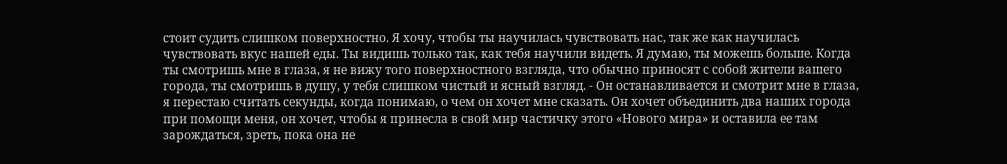стоит судить слишком поверхностно. Я хочу, чтобы ты научилась чувствовать нас, так же как научилась чувствовать вкус нашей еды. Ты видишь только так, как тебя научили видеть. Я думаю, ты можешь больше. Когда ты смотришь мне в глаза, я не вижу того поверхностного взгляда, что обычно приносят с собой жители вашего города, ты смотришь в душу, у тебя слишком чистый и ясный взгляд. - Он останавливается и смотрит мне в глаза, я перестаю считать секунды, когда понимаю, о чем он хочет мне сказать. Он хочет объединить два наших города при помощи меня, он хочет, чтобы я принесла в свой мир частичку этого «Нового мира» и оставила ее там зарождаться, зреть, пока она не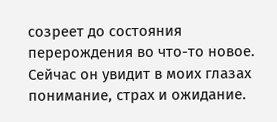созреет до состояния перерождения во что-то новое. Сейчас он увидит в моих глазах понимание, страх и ожидание.